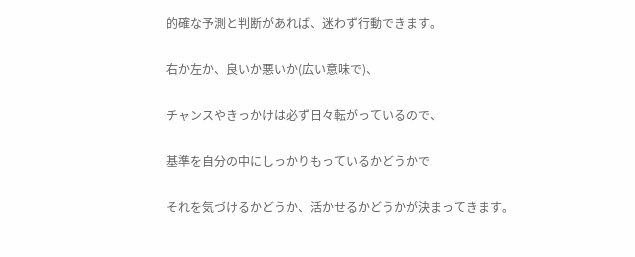的確な予測と判断があれば、迷わず行動できます。

右か左か、良いか悪いか(広い意味で)、

チャンスやきっかけは必ず日々転がっているので、

基準を自分の中にしっかりもっているかどうかで

それを気づけるかどうか、活かせるかどうかが決まってきます。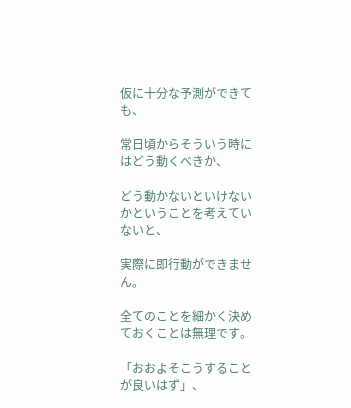仮に十分な予測ができても、

常日頃からそういう時にはどう動くべきか、

どう動かないといけないかということを考えていないと、

実際に即行動ができません。

全てのことを細かく決めておくことは無理です。

「おおよそこうすることが良いはず」、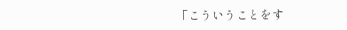「こういうことをす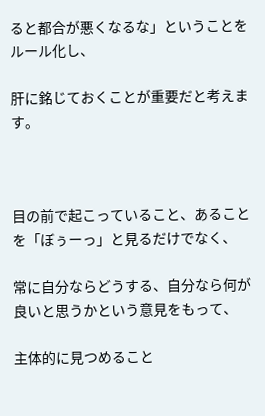ると都合が悪くなるな」ということをルール化し、

肝に銘じておくことが重要だと考えます。



目の前で起こっていること、あることを「ぼぅーっ」と見るだけでなく、

常に自分ならどうする、自分なら何が良いと思うかという意見をもって、

主体的に見つめること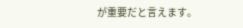が重要だと言えます。